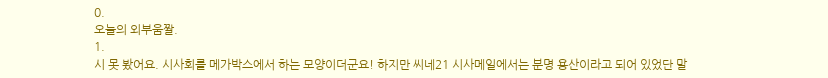0.
오늘의 외부움짤.
1.
시 못 봤어요. 시사회를 메가박스에서 하는 모양이더군요! 하지만 씨네21 시사메일에서는 분명 용산이라고 되어 있었단 말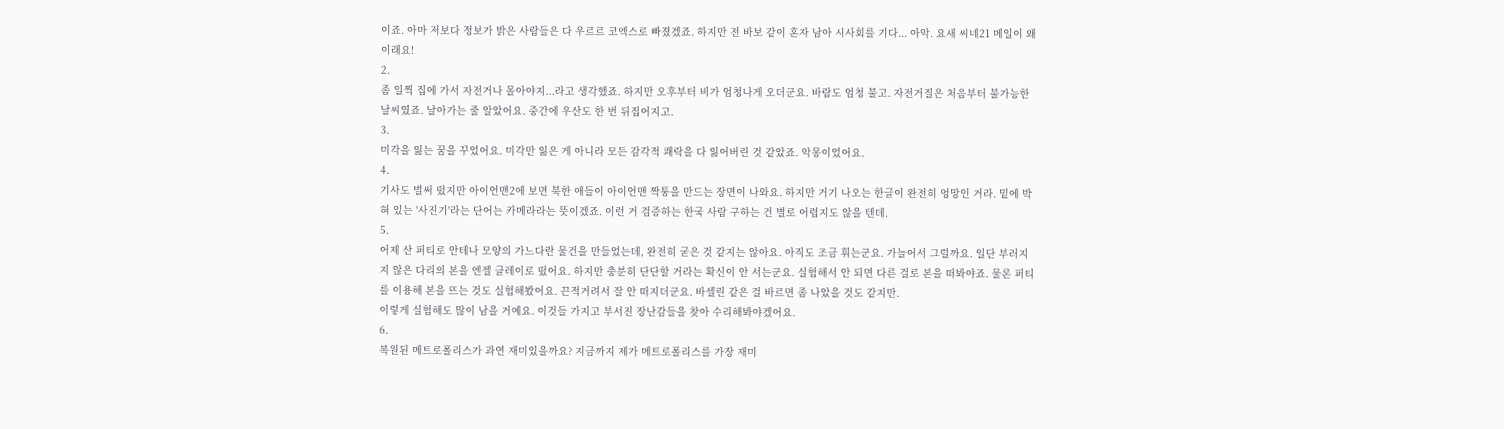이죠. 아마 저보다 정보가 밝은 사람들은 다 우르르 코엑스로 빠졌겠죠. 하지만 전 바보 같이 혼자 남아 시사회를 기다... 아악. 요새 씨네21 메일이 왜 이래요!
2.
좀 일찍 집에 가서 자전거나 몰아야지...라고 생각했죠. 하지만 오후부터 비가 엄청나게 오더군요. 바람도 엄청 불고. 자전거질은 처음부터 불가능한 날씨였죠. 날아가는 줄 알았어요. 중간에 우산도 한 번 뒤집어지고.
3.
미각을 잃는 꿈을 꾸었어요. 미각만 잃은 게 아니라 모든 감각적 쾌락을 다 잃어버린 것 같았죠. 악몽이었어요.
4.
기사도 벌써 떴지만 아이언맨2에 보면 북한 애들이 아이언맨 짝퉁을 만드는 장면이 나와요. 하지만 거기 나오는 한글이 완전히 엉망인 거라. 밑에 박혀 있는 '사진기'라는 단어는 카메라라는 뜻이겠죠. 이런 거 검증하는 한국 사람 구하는 건 별로 어렵지도 않을 텐데.
5.
어제 산 퍼티로 안테나 모양의 가느다란 물건을 만들었는데, 완전히 굳은 것 같지는 않아요. 아직도 조금 휘는군요. 가늘어서 그럴까요. 일단 부러지지 않은 다리의 본을 엔젤 클레이로 떴어요. 하지만 충분히 단단할 거라는 확신이 안 서는군요. 실험해서 안 되면 다른 걸로 본을 떠봐야죠. 물론 퍼티를 이용해 본을 뜨는 것도 실험해봤어요. 끈적거려서 잘 안 떠지더군요. 바셀린 같은 걸 바르면 좀 나았을 것도 같지만.
이렇게 실험해도 많이 남을 거예요. 이것들 가지고 부서진 장난감들을 찾아 수리해봐야겠어요.
6.
복원된 메트로폴리스가 과연 재미있을까요? 지금까지 제가 메트로폴리스를 가장 재미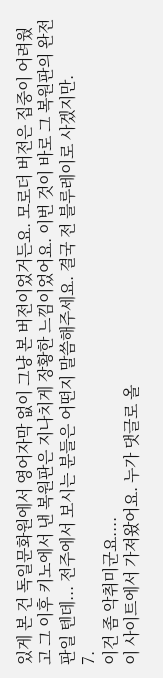있게 본 건 독일문화원에서 영어자막 없이 그냥 본 버전이었거든요. 모로더 버전은 집중이 어려웠고 그 이후 키노에서 낸 복원판은 지나치게 장황한 느낌이었어요. 이번 것이 바로 그 복원판의 완전판일 텐데... 전주에서 보시는 분들은 어떤지 말씀해주세요. 결국 전 블루레이로 사겠지만.
7.
이건 좀 악취미군요....
이 사이트에서 가져왔어요. 누가 댓글로 올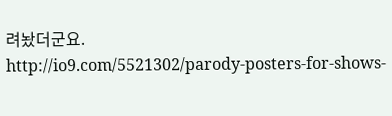려놨더군요.
http://io9.com/5521302/parody-posters-for-shows-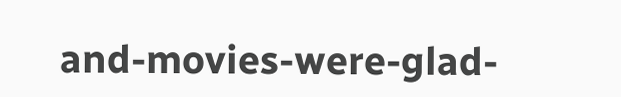and-movies-were-glad-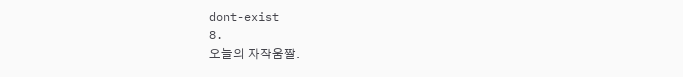dont-exist
8.
오늘의 자작움짤.